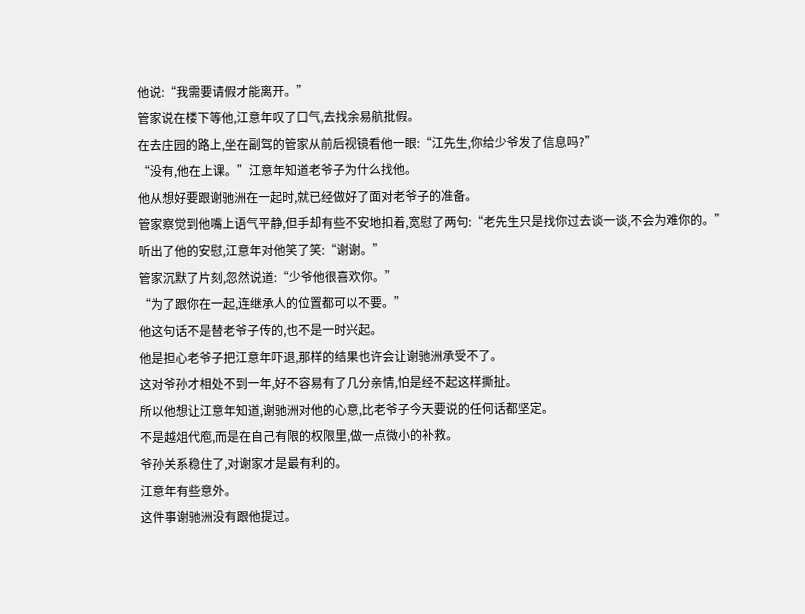他说:“我需要请假才能离开。”
管家说在楼下等他,江意年叹了口气,去找余易航批假。
在去庄园的路上,坐在副驾的管家从前后视镜看他一眼:“江先生,你给少爷发了信息吗?”
“没有,他在上课。”江意年知道老爷子为什么找他。
他从想好要跟谢驰洲在一起时,就已经做好了面对老爷子的准备。
管家察觉到他嘴上语气平静,但手却有些不安地扣着,宽慰了两句:“老先生只是找你过去谈一谈,不会为难你的。”
听出了他的安慰,江意年对他笑了笑:“谢谢。”
管家沉默了片刻,忽然说道:“少爷他很喜欢你。”
“为了跟你在一起,连继承人的位置都可以不要。”
他这句话不是替老爷子传的,也不是一时兴起。
他是担心老爷子把江意年吓退,那样的结果也许会让谢驰洲承受不了。
这对爷孙才相处不到一年,好不容易有了几分亲情,怕是经不起这样撕扯。
所以他想让江意年知道,谢驰洲对他的心意,比老爷子今天要说的任何话都坚定。
不是越俎代庖,而是在自己有限的权限里,做一点微小的补救。
爷孙关系稳住了,对谢家才是最有利的。
江意年有些意外。
这件事谢驰洲没有跟他提过。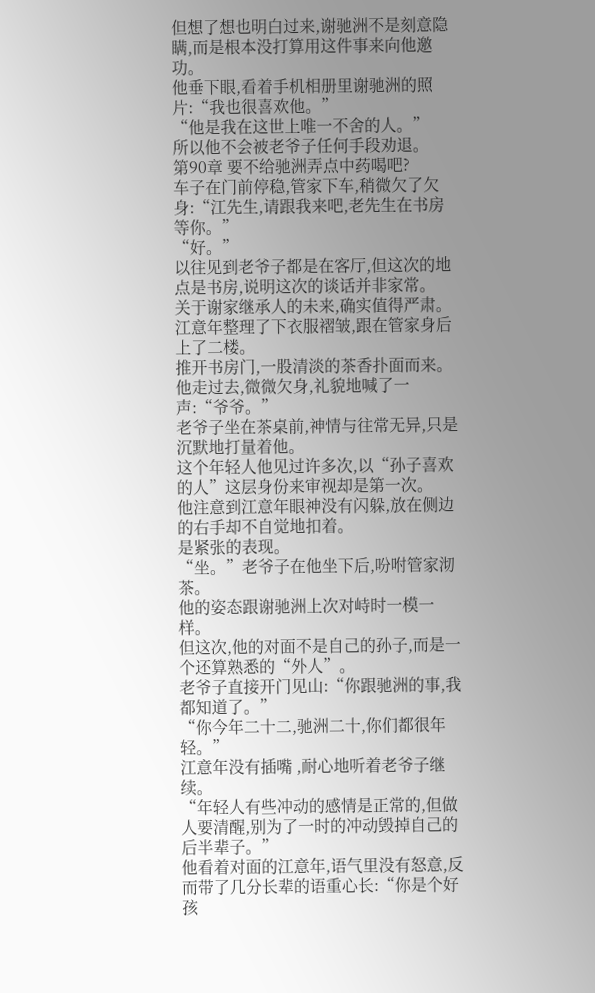但想了想也明白过来,谢驰洲不是刻意隐瞒,而是根本没打算用这件事来向他邀功。
他垂下眼,看着手机相册里谢驰洲的照片:“我也很喜欢他。”
“他是我在这世上唯一不舍的人。”
所以他不会被老爷子任何手段劝退。
第90章 要不给驰洲弄点中药喝吧?
车子在门前停稳,管家下车,稍微欠了欠身:“江先生,请跟我来吧,老先生在书房等你。”
“好。”
以往见到老爷子都是在客厅,但这次的地点是书房,说明这次的谈话并非家常。
关于谢家继承人的未来,确实值得严肃。
江意年整理了下衣服褶皱,跟在管家身后上了二楼。
推开书房门,一股清淡的茶香扑面而来。
他走过去,微微欠身,礼貌地喊了一声:“爷爷。”
老爷子坐在茶桌前,神情与往常无异,只是沉默地打量着他。
这个年轻人他见过许多次,以“孙子喜欢的人”这层身份来审视却是第一次。
他注意到江意年眼神没有闪躲,放在侧边的右手却不自觉地扣着。
是紧张的表现。
“坐。”老爷子在他坐下后,吩咐管家沏茶。
他的姿态跟谢驰洲上次对峙时一模一样。
但这次,他的对面不是自己的孙子,而是一个还算熟悉的“外人”。
老爷子直接开门见山:“你跟驰洲的事,我都知道了。”
“你今年二十二,驰洲二十,你们都很年轻。”
江意年没有插嘴 ,耐心地听着老爷子继续。
“年轻人有些冲动的感情是正常的,但做人要清醒,别为了一时的冲动毁掉自己的后半辈子。”
他看着对面的江意年,语气里没有怒意,反而带了几分长辈的语重心长:“你是个好孩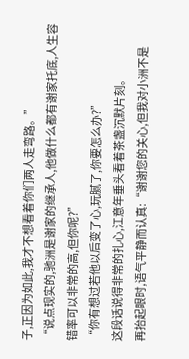子,正因为如此,我才不想看着你们两人走弯路。”
“说点现实的,驰洲是谢家的继承人,他做什么都有谢家托底,人生容错率可以非常的高,但你呢?”
“你有想过若他以后变了心,玩腻了,你要怎么办?”
这段话说得非常的扎心,江意年垂头看着茶盏沉默片刻。
再抬起眼时,语气平静而认真:“谢谢您的关心,但我对小洲不是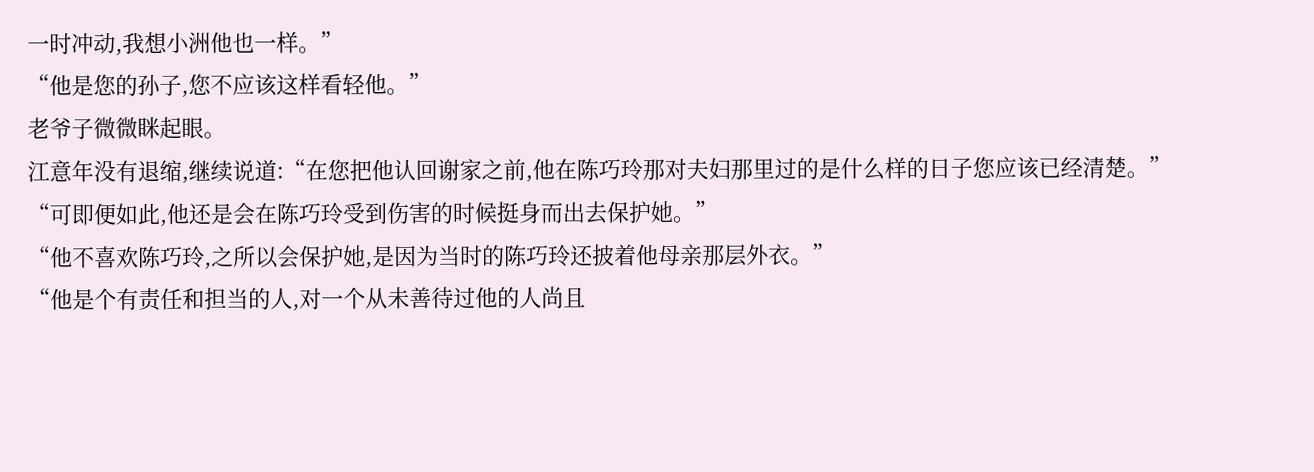一时冲动,我想小洲他也一样。”
“他是您的孙子,您不应该这样看轻他。”
老爷子微微眯起眼。
江意年没有退缩,继续说道:“在您把他认回谢家之前,他在陈巧玲那对夫妇那里过的是什么样的日子您应该已经清楚。”
“可即便如此,他还是会在陈巧玲受到伤害的时候挺身而出去保护她。”
“他不喜欢陈巧玲,之所以会保护她,是因为当时的陈巧玲还披着他母亲那层外衣。”
“他是个有责任和担当的人,对一个从未善待过他的人尚且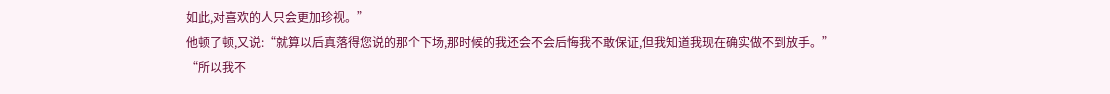如此,对喜欢的人只会更加珍视。”
他顿了顿,又说:“就算以后真落得您说的那个下场,那时候的我还会不会后悔我不敢保证,但我知道我现在确实做不到放手。”
“所以我不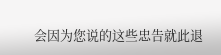会因为您说的这些忠告就此退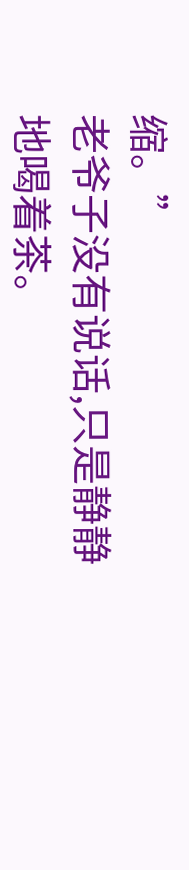缩。”
老爷子没有说话,只是静静地喝着茶。